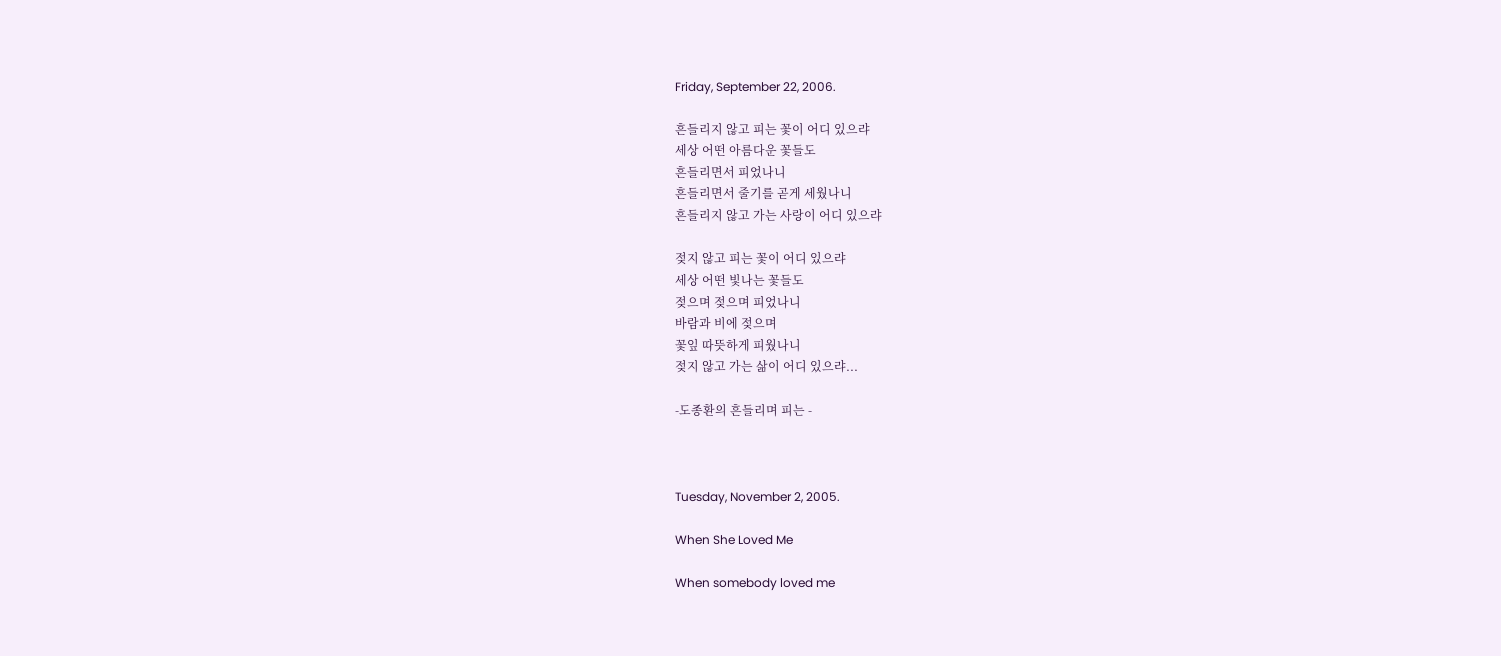Friday, September 22, 2006.

흔들리지 않고 피는 꽃이 어디 있으랴
세상 어떤 아름다운 꽃들도
흔들리면서 피었나니
흔들리면서 줄기를 곧게 세웠나니
흔들리지 않고 가는 사랑이 어디 있으랴

젖지 않고 피는 꽃이 어디 있으랴
세상 어떤 빛나는 꽃들도
젖으며 젖으며 피었나니
바람과 비에 젖으며
꽃잎 따뜻하게 피웠나니
젖지 않고 가는 삶이 어디 있으랴...

-도종환의 흔들리며 피는 -



Tuesday, November 2, 2005.

When She Loved Me

When somebody loved me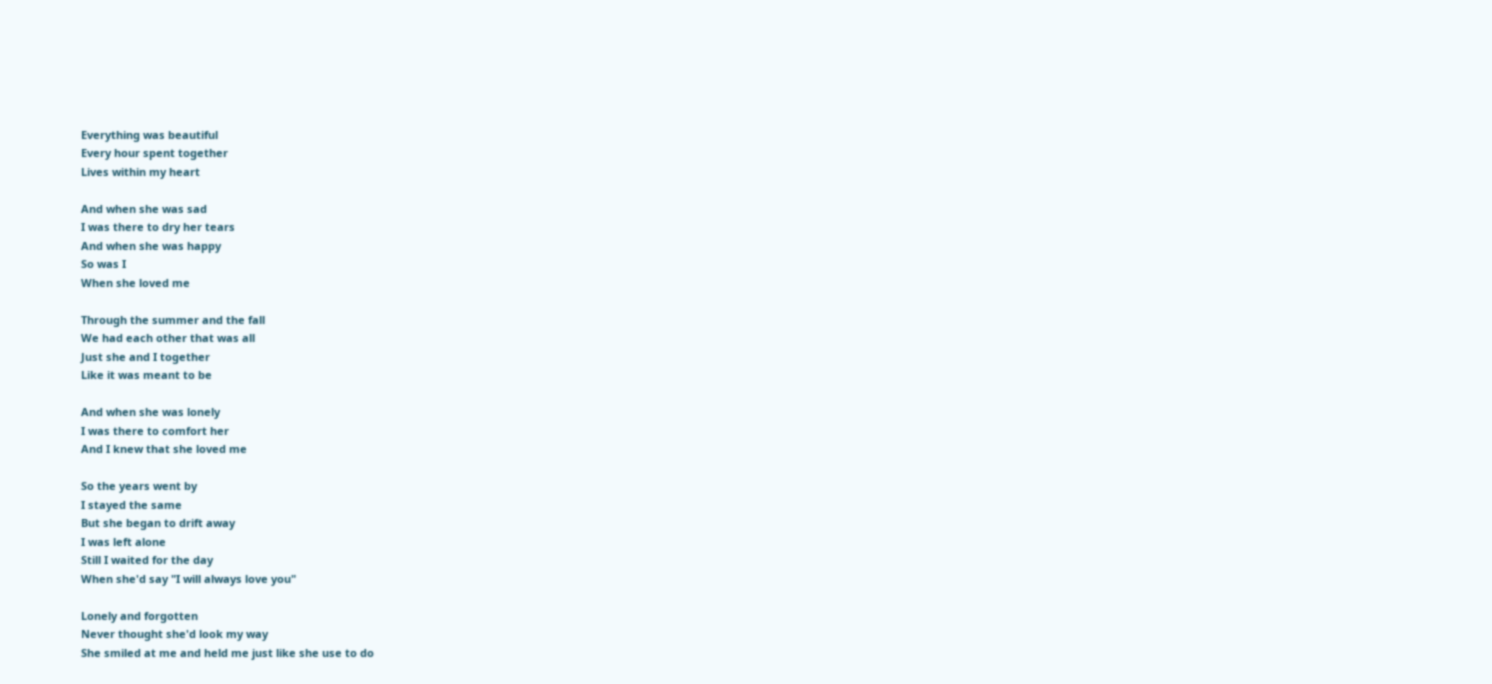Everything was beautiful
Every hour spent together
Lives within my heart

And when she was sad
I was there to dry her tears
And when she was happy
So was I
When she loved me

Through the summer and the fall
We had each other that was all
Just she and I together
Like it was meant to be

And when she was lonely
I was there to comfort her
And I knew that she loved me

So the years went by
I stayed the same
But she began to drift away
I was left alone
Still I waited for the day
When she'd say "I will always love you"

Lonely and forgotten
Never thought she'd look my way
She smiled at me and held me just like she use to do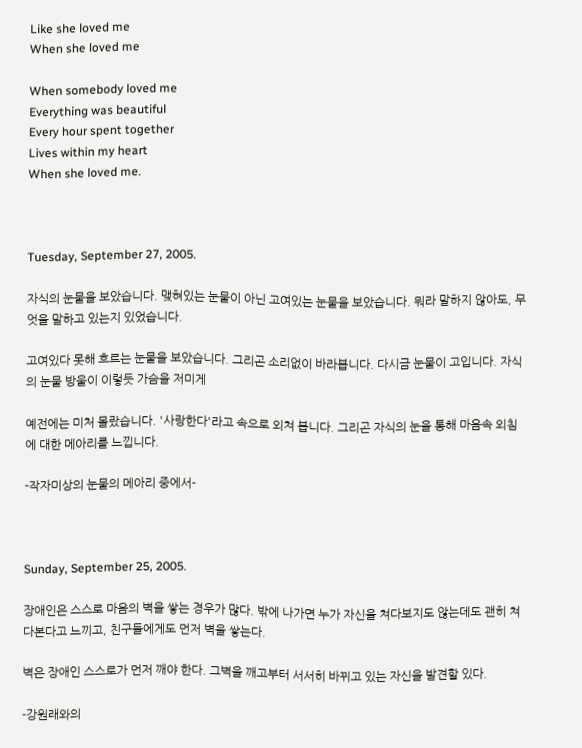Like she loved me
When she loved me

When somebody loved me
Everything was beautiful
Every hour spent together
Lives within my heart
When she loved me.



Tuesday, September 27, 2005.

자식의 눈물을 보았습니다. 맺혀있는 눈물이 아닌 고여있는 눈물을 보았습니다. 뭐라 말하지 않아도, 무엇을 말하고 있는지 있었습니다.

고여있다 못해 흐르는 눈물을 보았습니다. 그리곤 소리없이 바라봅니다. 다시금 눈물이 고입니다. 자식의 눈물 방울이 이렇듯 가슴을 저미게

예전에는 미처 몰랐습니다. '사랑한다'라고 속으로 외쳐 봅니다. 그리곤 자식의 눈을 통해 마음속 외침에 대한 메아리를 느낍니다.

-작자미상의 눈물의 메아리 중에서-



Sunday, September 25, 2005.

장애인은 스스로 마음의 벽을 쌓는 경우가 많다. 밖에 나가면 누가 자신을 쳐다보지도 않는데도 괜히 쳐다본다고 느끼고, 친구들에게도 먼저 벽을 쌓는다.

벽은 장애인 스스로가 먼저 깨야 한다. 그벽을 깨고부터 서서히 바뀌고 있는 자신을 발견할 있다.

-강원래와의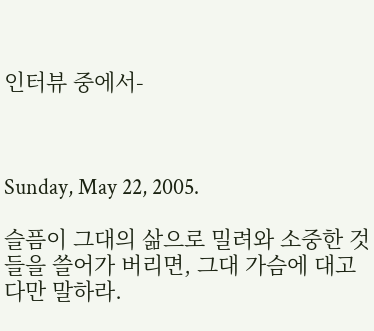인터뷰 중에서-



Sunday, May 22, 2005.

슬픔이 그대의 삶으로 밀려와 소중한 것들을 쓸어가 버리면, 그대 가슴에 대고 다만 말하라.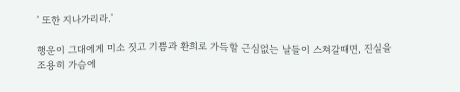' 또한 지나가리라.'

행운이 그대에게 미소 짓고 기쁨과 환희로 가득할 근심없는 날들이 스쳐갈때면, 진실을 조용히 가슴에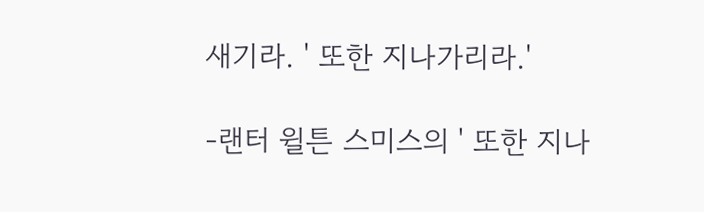새기라. ' 또한 지나가리라.'

-랜터 윌튼 스미스의 ' 또한 지나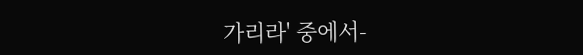가리라' 중에서-